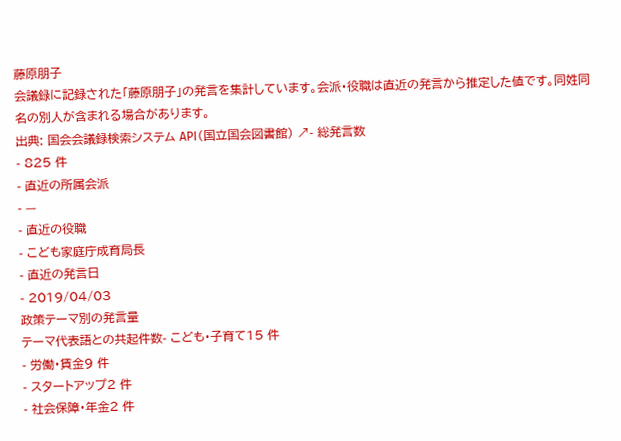藤原朋子
会議録に記録された「藤原朋子」の発言を集計しています。会派・役職は直近の発言から推定した値です。同姓同名の別人が含まれる場合があります。
出典: 国会会議録検索システム API(国立国会図書館) ↗- 総発言数
- 825 件
- 直近の所属会派
- —
- 直近の役職
- こども家庭庁成育局長
- 直近の発言日
- 2019/04/03
政策テーマ別の発言量
テーマ代表語との共起件数- こども・子育て15 件
- 労働・賃金9 件
- スタートアップ2 件
- 社会保障・年金2 件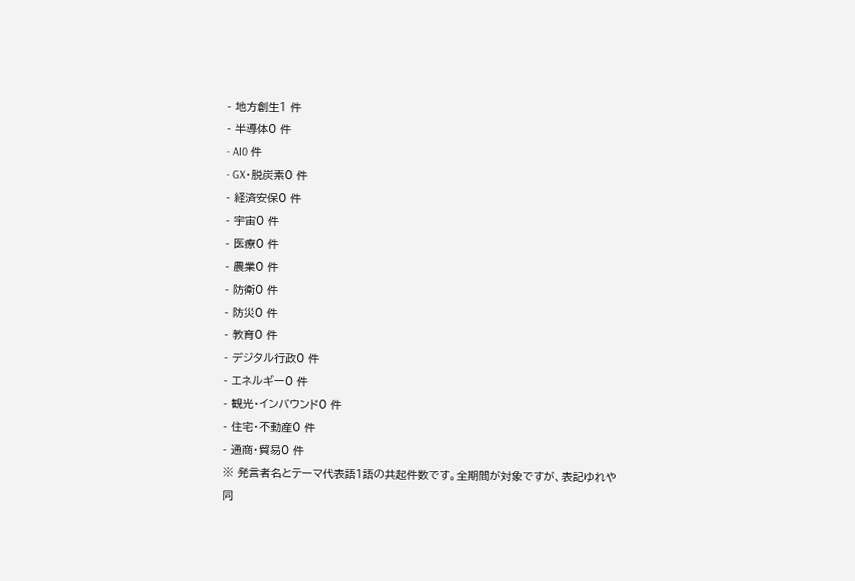- 地方創生1 件
- 半導体0 件
- AI0 件
- GX・脱炭素0 件
- 経済安保0 件
- 宇宙0 件
- 医療0 件
- 農業0 件
- 防衛0 件
- 防災0 件
- 教育0 件
- デジタル行政0 件
- エネルギー0 件
- 観光・インバウンド0 件
- 住宅・不動産0 件
- 通商・貿易0 件
※ 発言者名とテーマ代表語1語の共起件数です。全期間が対象ですが、表記ゆれや 同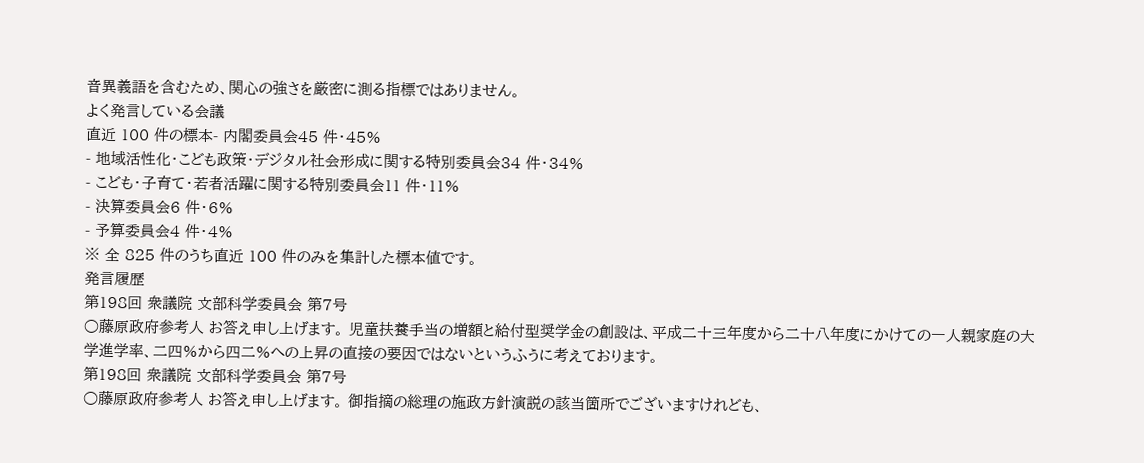音異義語を含むため、関心の強さを厳密に測る指標ではありません。
よく発言している会議
直近 100 件の標本- 内閣委員会45 件・45%
- 地域活性化・こども政策・デジタル社会形成に関する特別委員会34 件・34%
- こども・子育て・若者活躍に関する特別委員会11 件・11%
- 決算委員会6 件・6%
- 予算委員会4 件・4%
※ 全 825 件のうち直近 100 件のみを集計した標本値です。
発言履歴
第198回 衆議院 文部科学委員会 第7号
○藤原政府参考人 お答え申し上げます。 児童扶養手当の増額と給付型奨学金の創設は、平成二十三年度から二十八年度にかけての一人親家庭の大学進学率、二四%から四二%への上昇の直接の要因ではないというふうに考えております。
第198回 衆議院 文部科学委員会 第7号
○藤原政府参考人 お答え申し上げます。 御指摘の総理の施政方針演説の該当箇所でございますけれども、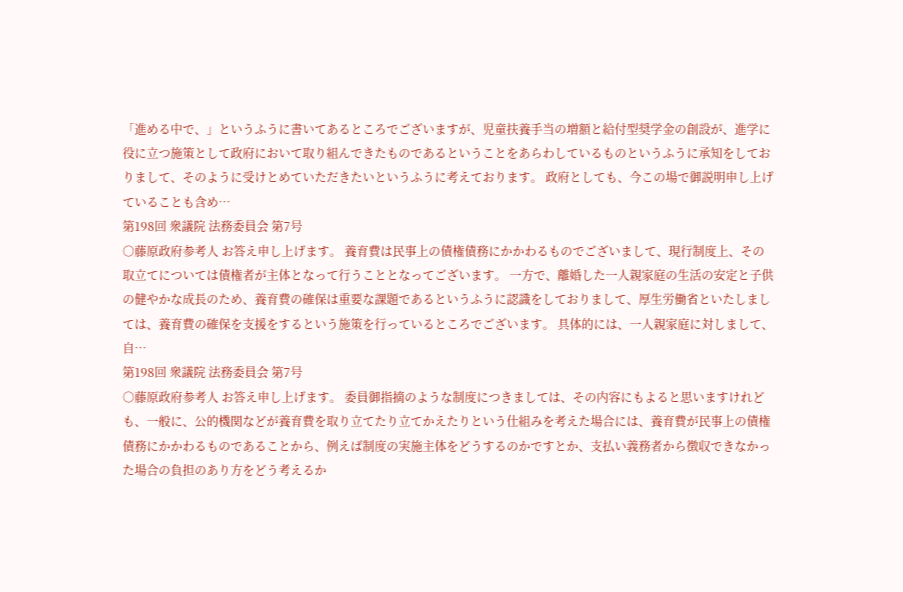「進める中で、」というふうに書いてあるところでございますが、児童扶養手当の増額と給付型奨学金の創設が、進学に役に立つ施策として政府において取り組んできたものであるということをあらわしているものというふうに承知をしておりまして、そのように受けとめていただきたいというふうに考えております。 政府としても、今この場で御説明申し上げていることも含め…
第198回 衆議院 法務委員会 第7号
○藤原政府参考人 お答え申し上げます。 養育費は民事上の債権債務にかかわるものでございまして、現行制度上、その取立てについては債権者が主体となって行うこととなってございます。 一方で、離婚した一人親家庭の生活の安定と子供の健やかな成長のため、養育費の確保は重要な課題であるというふうに認識をしておりまして、厚生労働省といたしましては、養育費の確保を支援をするという施策を行っているところでございます。 具体的には、一人親家庭に対しまして、自…
第198回 衆議院 法務委員会 第7号
○藤原政府参考人 お答え申し上げます。 委員御指摘のような制度につきましては、その内容にもよると思いますけれども、一般に、公的機関などが養育費を取り立てたり立てかえたりという仕組みを考えた場合には、養育費が民事上の債権債務にかかわるものであることから、例えば制度の実施主体をどうするのかですとか、支払い義務者から徴収できなかった場合の負担のあり方をどう考えるか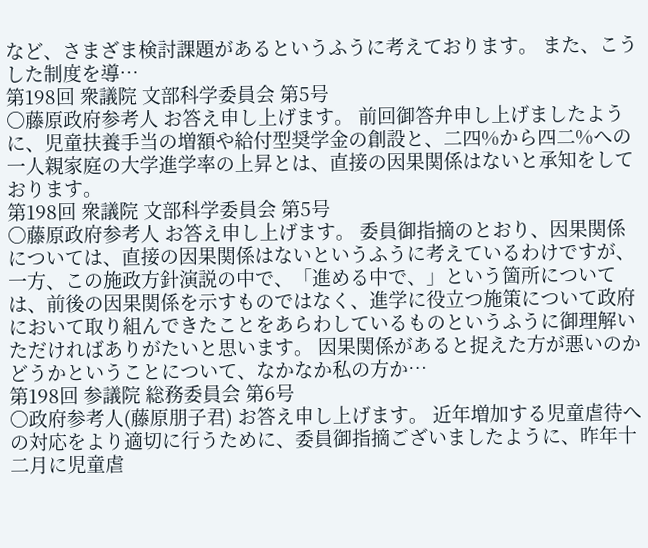など、さまざま検討課題があるというふうに考えております。 また、こうした制度を導…
第198回 衆議院 文部科学委員会 第5号
○藤原政府参考人 お答え申し上げます。 前回御答弁申し上げましたように、児童扶養手当の増額や給付型奨学金の創設と、二四%から四二%への一人親家庭の大学進学率の上昇とは、直接の因果関係はないと承知をしております。
第198回 衆議院 文部科学委員会 第5号
○藤原政府参考人 お答え申し上げます。 委員御指摘のとおり、因果関係については、直接の因果関係はないというふうに考えているわけですが、一方、この施政方針演説の中で、「進める中で、」という箇所については、前後の因果関係を示すものではなく、進学に役立つ施策について政府において取り組んできたことをあらわしているものというふうに御理解いただければありがたいと思います。 因果関係があると捉えた方が悪いのかどうかということについて、なかなか私の方か…
第198回 参議院 総務委員会 第6号
○政府参考人(藤原朋子君) お答え申し上げます。 近年増加する児童虐待への対応をより適切に行うために、委員御指摘ございましたように、昨年十二月に児童虐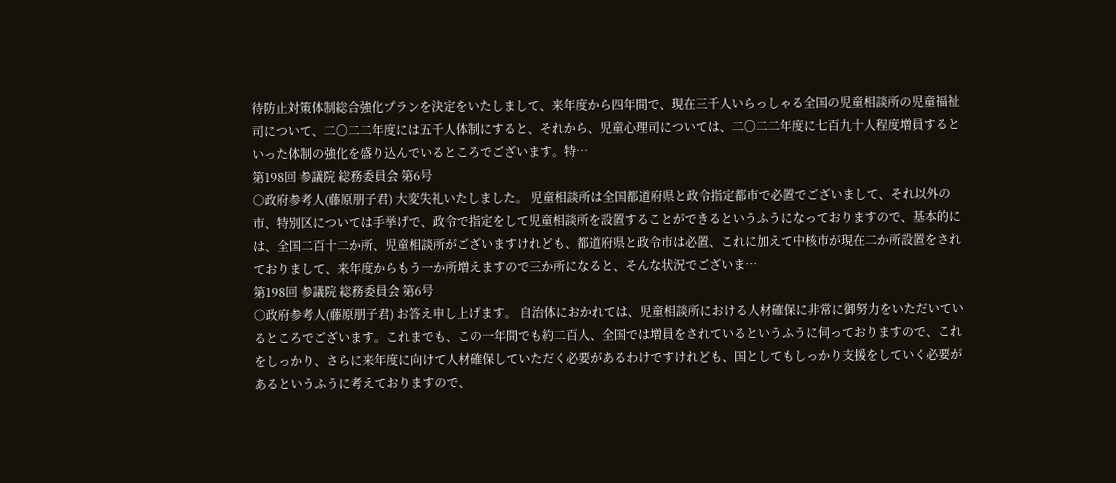待防止対策体制総合強化プランを決定をいたしまして、来年度から四年間で、現在三千人いらっしゃる全国の児童相談所の児童福祉司について、二〇二二年度には五千人体制にすると、それから、児童心理司については、二〇二二年度に七百九十人程度増員するといった体制の強化を盛り込んでいるところでございます。特…
第198回 参議院 総務委員会 第6号
○政府参考人(藤原朋子君) 大変失礼いたしました。 児童相談所は全国都道府県と政令指定都市で必置でございまして、それ以外の市、特別区については手挙げで、政令で指定をして児童相談所を設置することができるというふうになっておりますので、基本的には、全国二百十二か所、児童相談所がございますけれども、都道府県と政令市は必置、これに加えて中核市が現在二か所設置をされておりまして、来年度からもう一か所増えますので三か所になると、そんな状況でございま…
第198回 参議院 総務委員会 第6号
○政府参考人(藤原朋子君) お答え申し上げます。 自治体におかれては、児童相談所における人材確保に非常に御努力をいただいているところでございます。これまでも、この一年間でも約二百人、全国では増員をされているというふうに伺っておりますので、これをしっかり、さらに来年度に向けて人材確保していただく必要があるわけですけれども、国としてもしっかり支援をしていく必要があるというふうに考えておりますので、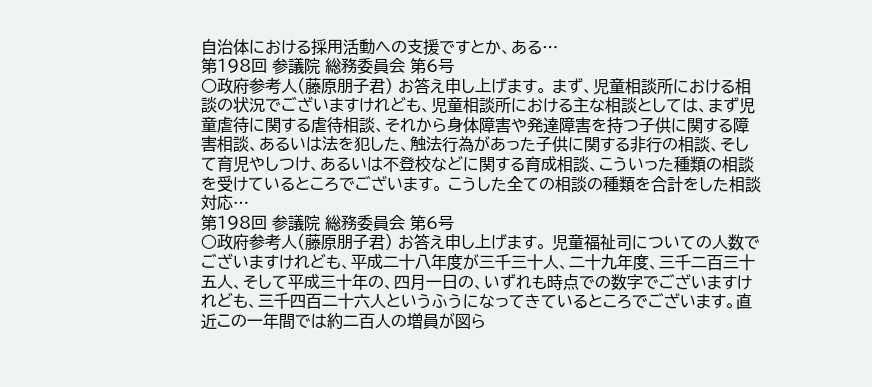自治体における採用活動への支援ですとか、ある…
第198回 参議院 総務委員会 第6号
○政府参考人(藤原朋子君) お答え申し上げます。 まず、児童相談所における相談の状況でございますけれども、児童相談所における主な相談としては、まず児童虐待に関する虐待相談、それから身体障害や発達障害を持つ子供に関する障害相談、あるいは法を犯した、触法行為があった子供に関する非行の相談、そして育児やしつけ、あるいは不登校などに関する育成相談、こういった種類の相談を受けているところでございます。 こうした全ての相談の種類を合計をした相談対応…
第198回 参議院 総務委員会 第6号
○政府参考人(藤原朋子君) お答え申し上げます。 児童福祉司についての人数でございますけれども、平成二十八年度が三千三十人、二十九年度、三千二百三十五人、そして平成三十年の、四月一日の、いずれも時点での数字でございますけれども、三千四百二十六人というふうになってきているところでございます。直近この一年間では約二百人の増員が図ら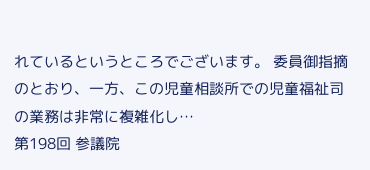れているというところでございます。 委員御指摘のとおり、一方、この児童相談所での児童福祉司の業務は非常に複雑化し…
第198回 参議院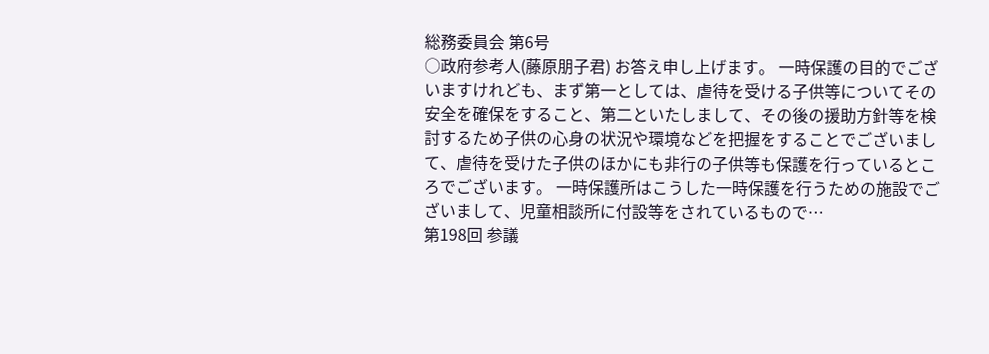総務委員会 第6号
○政府参考人(藤原朋子君) お答え申し上げます。 一時保護の目的でございますけれども、まず第一としては、虐待を受ける子供等についてその安全を確保をすること、第二といたしまして、その後の援助方針等を検討するため子供の心身の状況や環境などを把握をすることでございまして、虐待を受けた子供のほかにも非行の子供等も保護を行っているところでございます。 一時保護所はこうした一時保護を行うための施設でございまして、児童相談所に付設等をされているもので…
第198回 参議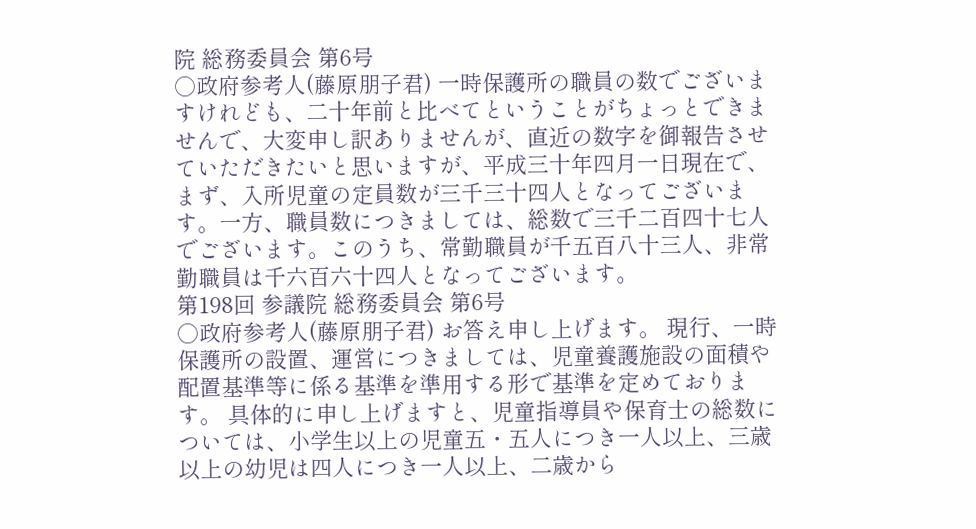院 総務委員会 第6号
○政府参考人(藤原朋子君) 一時保護所の職員の数でございますけれども、二十年前と比べてということがちょっとできませんで、大変申し訳ありませんが、直近の数字を御報告させていただきたいと思いますが、平成三十年四月一日現在で、まず、入所児童の定員数が三千三十四人となってございます。一方、職員数につきましては、総数で三千二百四十七人でございます。このうち、常勤職員が千五百八十三人、非常勤職員は千六百六十四人となってございます。
第198回 参議院 総務委員会 第6号
○政府参考人(藤原朋子君) お答え申し上げます。 現行、一時保護所の設置、運営につきましては、児童養護施設の面積や配置基準等に係る基準を準用する形で基準を定めております。 具体的に申し上げますと、児童指導員や保育士の総数については、小学生以上の児童五・五人につき一人以上、三歳以上の幼児は四人につき一人以上、二歳から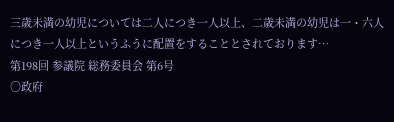三歳未満の幼児については二人につき一人以上、二歳未満の幼児は一・六人につき一人以上というふうに配置をすることとされております…
第198回 参議院 総務委員会 第6号
○政府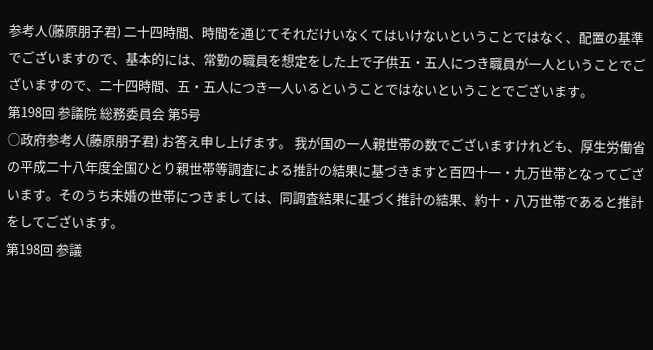参考人(藤原朋子君) 二十四時間、時間を通じてそれだけいなくてはいけないということではなく、配置の基準でございますので、基本的には、常勤の職員を想定をした上で子供五・五人につき職員が一人ということでございますので、二十四時間、五・五人につき一人いるということではないということでございます。
第198回 参議院 総務委員会 第5号
○政府参考人(藤原朋子君) お答え申し上げます。 我が国の一人親世帯の数でございますけれども、厚生労働省の平成二十八年度全国ひとり親世帯等調査による推計の結果に基づきますと百四十一・九万世帯となってございます。そのうち未婚の世帯につきましては、同調査結果に基づく推計の結果、約十・八万世帯であると推計をしてございます。
第198回 参議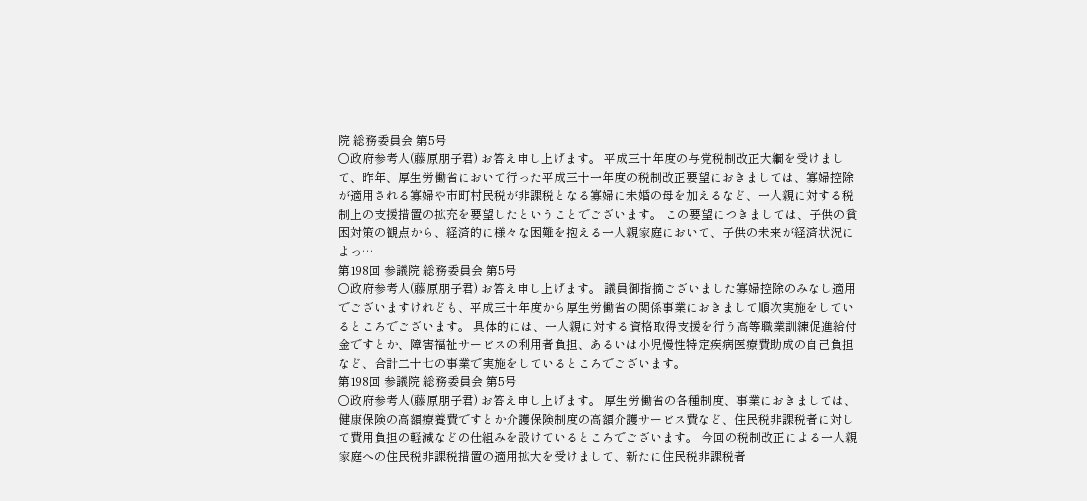院 総務委員会 第5号
○政府参考人(藤原朋子君) お答え申し上げます。 平成三十年度の与党税制改正大綱を受けまして、昨年、厚生労働省において行った平成三十一年度の税制改正要望におきましては、寡婦控除が適用される寡婦や市町村民税が非課税となる寡婦に未婚の母を加えるなど、一人親に対する税制上の支援措置の拡充を要望したということでございます。 この要望につきましては、子供の貧困対策の観点から、経済的に様々な困難を抱える一人親家庭において、子供の未来が経済状況によっ…
第198回 参議院 総務委員会 第5号
○政府参考人(藤原朋子君) お答え申し上げます。 議員御指摘ございました寡婦控除のみなし適用でございますけれども、平成三十年度から厚生労働省の関係事業におきまして順次実施をしているところでございます。 具体的には、一人親に対する資格取得支援を行う高等職業訓練促進給付金ですとか、障害福祉サービスの利用者負担、あるいは小児慢性特定疾病医療費助成の自己負担など、合計二十七の事業で実施をしているところでございます。
第198回 参議院 総務委員会 第5号
○政府参考人(藤原朋子君) お答え申し上げます。 厚生労働省の各種制度、事業におきましては、健康保険の高額療養費ですとか介護保険制度の高額介護サービス費など、住民税非課税者に対して費用負担の軽減などの仕組みを設けているところでございます。 今回の税制改正による一人親家庭への住民税非課税措置の適用拡大を受けまして、新たに住民税非課税者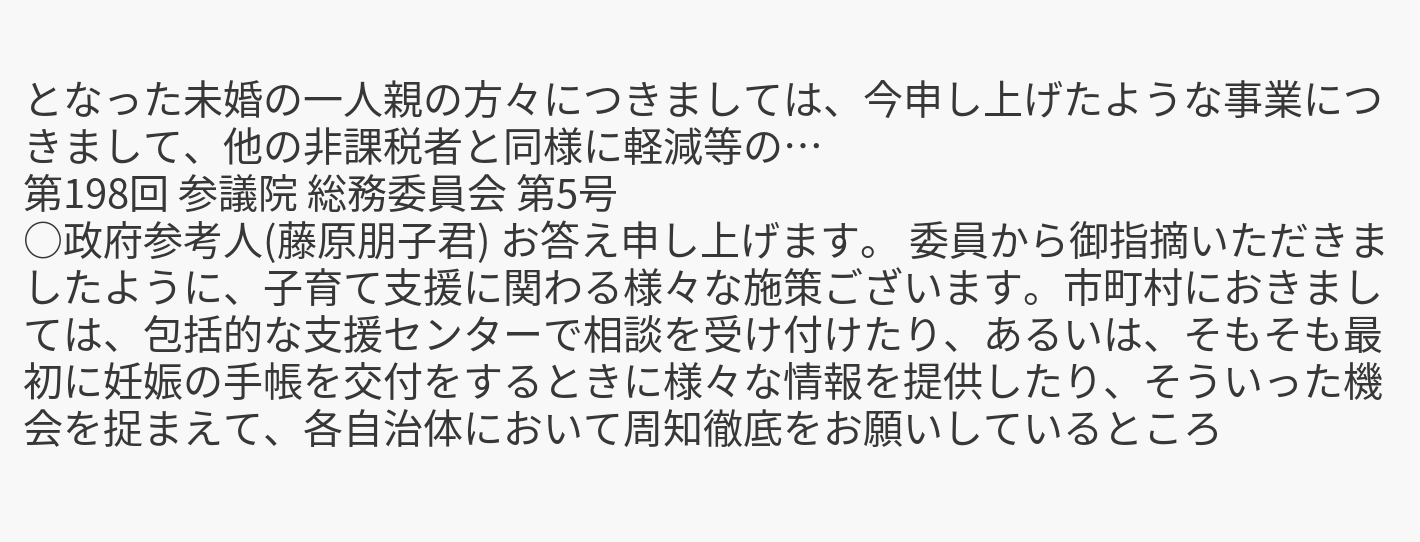となった未婚の一人親の方々につきましては、今申し上げたような事業につきまして、他の非課税者と同様に軽減等の…
第198回 参議院 総務委員会 第5号
○政府参考人(藤原朋子君) お答え申し上げます。 委員から御指摘いただきましたように、子育て支援に関わる様々な施策ございます。市町村におきましては、包括的な支援センターで相談を受け付けたり、あるいは、そもそも最初に妊娠の手帳を交付をするときに様々な情報を提供したり、そういった機会を捉まえて、各自治体において周知徹底をお願いしているところ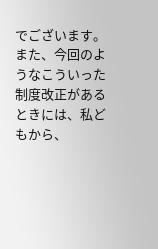でございます。 また、今回のようなこういった制度改正があるときには、私どもから、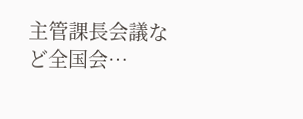主管課長会議など全国会…